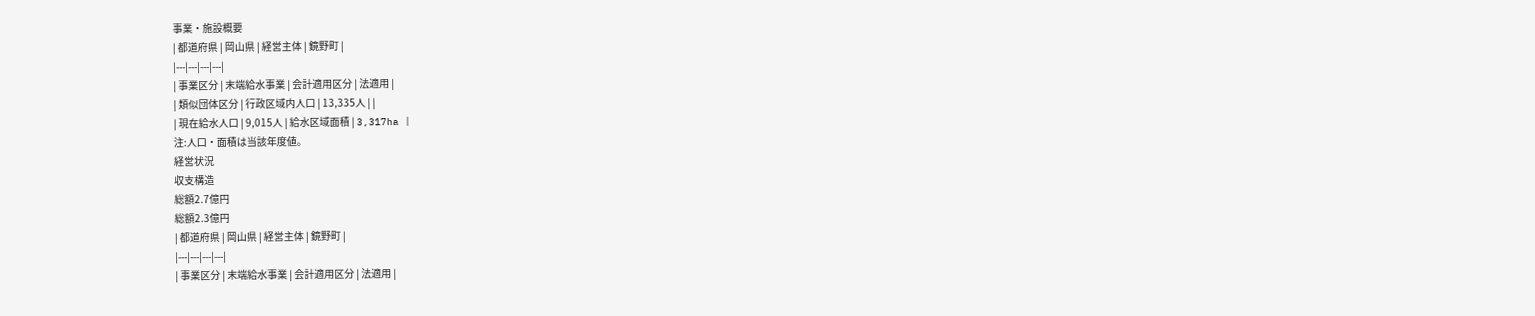事業・施設概要
| 都道府県 | 岡山県 | 経営主体 | 鏡野町 |
|---|---|---|---|
| 事業区分 | 末端給水事業 | 会計適用区分 | 法適用 |
| 類似団体区分 | 行政区域内人口 | 13,335人 | |
| 現在給水人口 | 9,015人 | 給水区域面積 | 3,317ha |
注:人口・面積は当該年度値。
経営状況
収支構造
総額2.7億円
総額2.3億円
| 都道府県 | 岡山県 | 経営主体 | 鏡野町 |
|---|---|---|---|
| 事業区分 | 末端給水事業 | 会計適用区分 | 法適用 |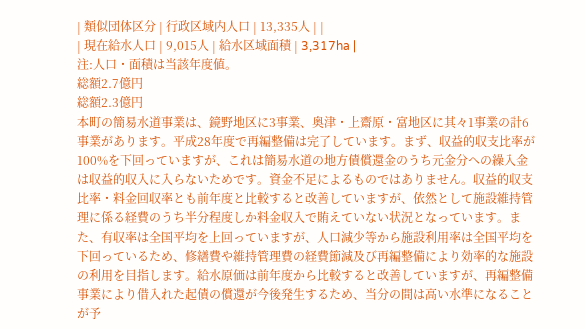| 類似団体区分 | 行政区域内人口 | 13,335人 | |
| 現在給水人口 | 9,015人 | 給水区域面積 | 3,317ha |
注:人口・面積は当該年度値。
総額2.7億円
総額2.3億円
本町の簡易水道事業は、鏡野地区に3事業、奥津・上齋原・富地区に其々1事業の計6事業があります。平成28年度で再編整備は完了しています。まず、収益的収支比率が100%を下回っていますが、これは簡易水道の地方債償還金のうち元金分への繰入金は収益的収入に入らないためです。資金不足によるものではありません。収益的収支比率・料金回収率とも前年度と比較すると改善していますが、依然として施設維持管理に係る経費のうち半分程度しか料金収入で賄えていない状況となっています。また、有収率は全国平均を上回っていますが、人口減少等から施設利用率は全国平均を下回っているため、修繕費や維持管理費の経費節減及び再編整備により効率的な施設の利用を目指します。給水原価は前年度から比較すると改善していますが、再編整備事業により借入れた起債の償還が今後発生するため、当分の間は高い水準になることが予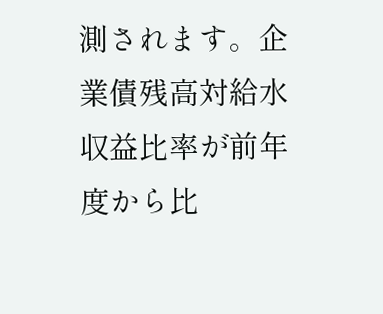測されます。企業債残高対給水収益比率が前年度から比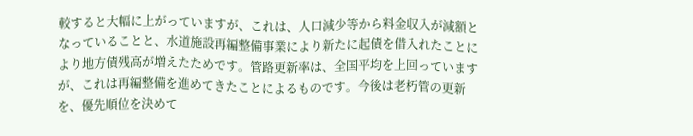較すると大幅に上がっていますが、これは、人口減少等から料金収入が減額となっていることと、水道施設再編整備事業により新たに起債を借入れたことにより地方債残高が増えたためです。管路更新率は、全国平均を上回っていますが、これは再編整備を進めてきたことによるものです。今後は老朽管の更新を、優先順位を決めて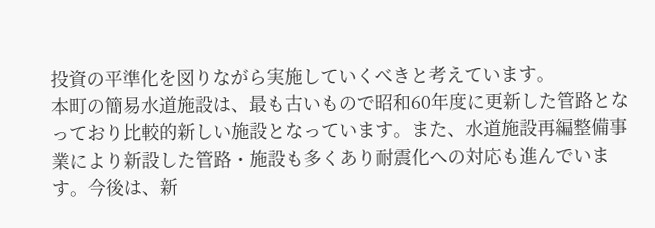投資の平準化を図りながら実施していくべきと考えています。
本町の簡易水道施設は、最も古いもので昭和60年度に更新した管路となっており比較的新しい施設となっています。また、水道施設再編整備事業により新設した管路・施設も多くあり耐震化への対応も進んでいます。今後は、新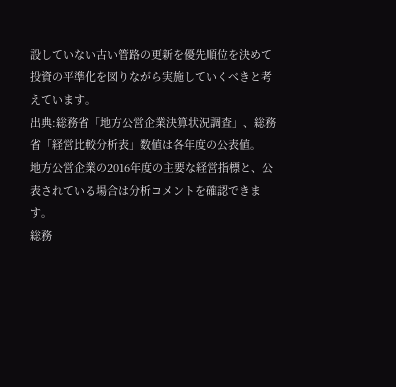設していない古い管路の更新を優先順位を決めて投資の平準化を図りながら実施していくべきと考えています。
出典:総務省「地方公営企業決算状況調査」、総務省「経営比較分析表」数値は各年度の公表値。
地方公営企業の2016年度の主要な経営指標と、公表されている場合は分析コメントを確認できます。
総務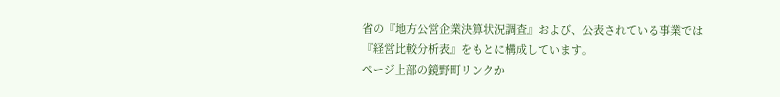省の『地方公営企業決算状況調査』および、公表されている事業では『経営比較分析表』をもとに構成しています。
ページ上部の鏡野町リンクか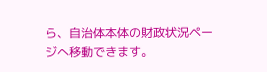ら、自治体本体の財政状況ページへ移動できます。